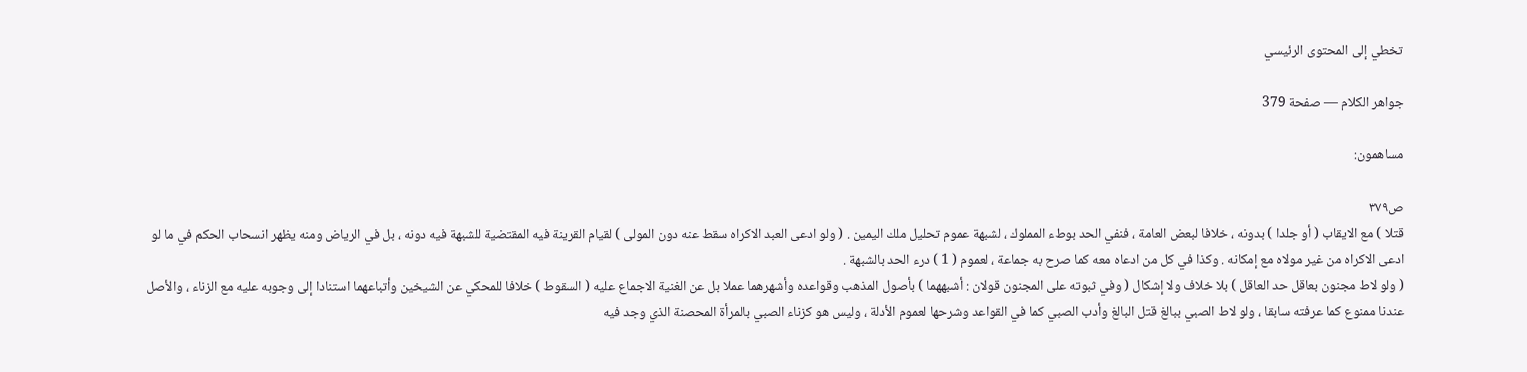تخطي إلى المحتوى الرئيسي

جواهر الكلام — صفحة 379

مساهمون:

ص٣٧٩
قتلا ) مع الايقاب ( أو جلدا ) بدونه ، خلافا لبعض العامة ، فنفي الحد بوطء المملوك ، لشبهة عموم تحليل ملك اليمين . ( ولو ادعى العبد الاكراه سقط عنه دون المولى ) لقيام القرينة فيه المقتضية للشبهة فيه دونه ، بل في الرياض ومنه يظهر انسحاب الحكم في ما لو ادعى الاكراه من غير مولاه مع إمكانه . وكذا في كل من ادعاه معه كما صرح به جماعة ، لعموم ( 1 ) درء الحد بالشبهة .
( ولو لاط مجنون بعاقل حد العاقل ) بلا خلاف ولا إشكال ( وفي ثبوته على المجنون قولان : أشبههما ) بأصول المذهب وقواعده وأشهرهما عملا بل عن الغنية الاجماع عليه ( السقوط ) خلافا للمحكي عن الشيخين وأتباعهما استنادا إلى وجوبه عليه مع الزناء ، والأصل عندنا ممنوع كما عرفته سابقا ، ولو لاط الصبي ببالغ قتل البالغ وأدب الصبي كما في القواعد وشرحها لعموم الأدلة ، وليس هو كزناء الصبي بالمرأة المحصنة الذي وجد فيه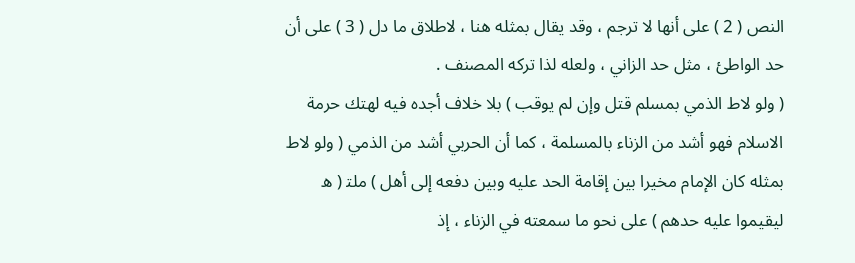النص ( 2 ) على أنها لا ترجم ، وقد يقال بمثله هنا ، لاطلاق ما دل ( 3 ) على أن حد الواطئ ، مثل حد الزاني ، ولعله لذا تركه المصنف .
( ولو لاط الذمي بمسلم قتل وإن لم يوقب ) بلا خلاف أجده فيه لهتك حرمة الاسلام فهو أشد من الزناء بالمسلمة ، كما أن الحربي أشد من الذمي ( ولو لاط بمثله كان الإمام مخيرا بين إقامة الحد عليه وبين دفعه إلى أهل ) ملت‍ ( ه ليقيموا عليه حدهم ) على نحو ما سمعته في الزناء ، إذ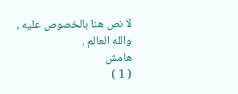لا نص هنا بالخصوص عليه ، والله العالم .
هامش
( 1 )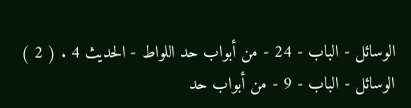الوسائل - الباب - 24 - من أبواب حد اللواط - الحديث 4 . ( 2 ) الوسائل - الباب - 9 - من أبواب حد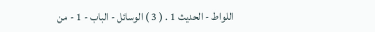اللواط - الحديث 1 . ( 3 ) الوسائل - الباب - 1 - من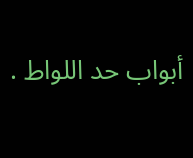أبواب حد اللواط .